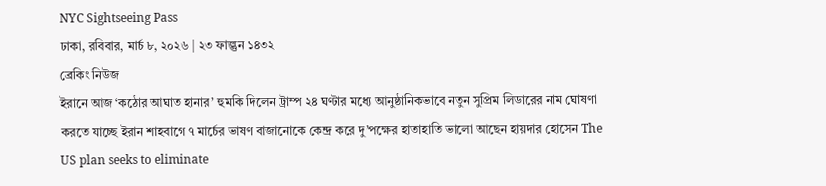NYC Sightseeing Pass
ঢাকা, রবিবার, মার্চ ৮, ২০২৬ | ২৩ ফাল্গুন ১৪৩২
ব্রেকিং নিউজ
ইরানে আজ ‘কঠোর আঘাত হানার’ হুমকি দিলেন ট্রাম্প ২৪ ঘণ্টার মধ্যে আনুষ্ঠানিকভাবে নতুন সুপ্রিম লিডারের নাম ঘোষণা করতে যাচ্ছে ইরান শাহবাগে ৭ মার্চের ভাষণ বাজানোকে কেন্দ্র করে দু’পক্ষের হাতাহাতি ভালো আছেন হায়দার হোসেন The US plan seeks to eliminate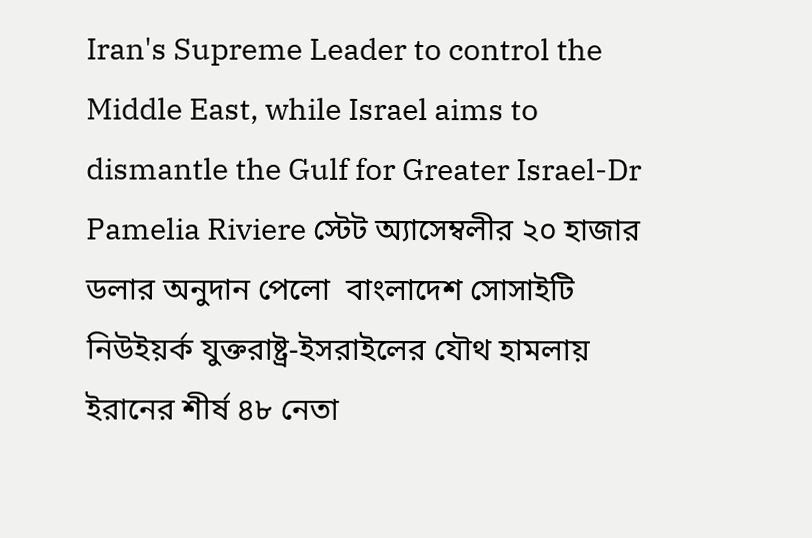Iran's Supreme Leader to control the Middle East, while Israel aims to dismantle the Gulf for Greater Israel-Dr Pamelia Riviere স্টেট অ্যাসেম্বলীর ২০ হাজার ডলার অনুদান পেলো  বাংলাদেশ সোসাইটি  নিউইয়র্ক যুক্তরাষ্ট্র-ইসরাইলের যৌথ হামলায় ইরানের শীর্ষ ৪৮ নেতা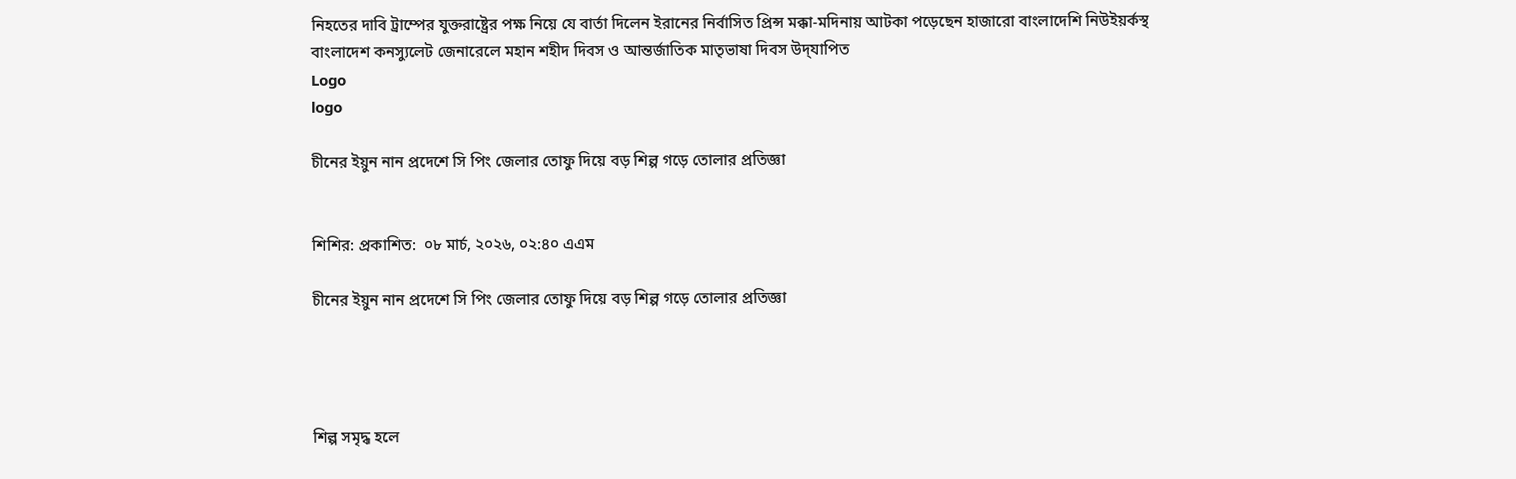নিহতের দাবি ট্রাম্পের যুক্তরাষ্ট্রের পক্ষ নিয়ে যে বার্তা দিলেন ইরানের নির্বাসিত প্রিন্স মক্কা-মদিনায় আটকা পড়েছেন হাজারো বাংলাদেশি নিউইয়র্কস্থ বাংলাদেশ কনস্যুলেট জেনারেলে মহান শহীদ দিবস ও আন্তর্জাতিক মাতৃভাষা দিবস উদ্‌যাপিত
Logo
logo

চীনের ইয়ুন নান প্রদেশে সি পিং জেলার তোফু দিয়ে বড় শিল্প গড়ে তোলার প্রতিজ্ঞা


শিশির: প্রকাশিত:  ০৮ মার্চ, ২০২৬, ০২:৪০ এএম

চীনের ইয়ুন নান প্রদেশে সি পিং জেলার তোফু দিয়ে বড় শিল্প গড়ে তোলার প্রতিজ্ঞা




শিল্প সমৃদ্ধ হলে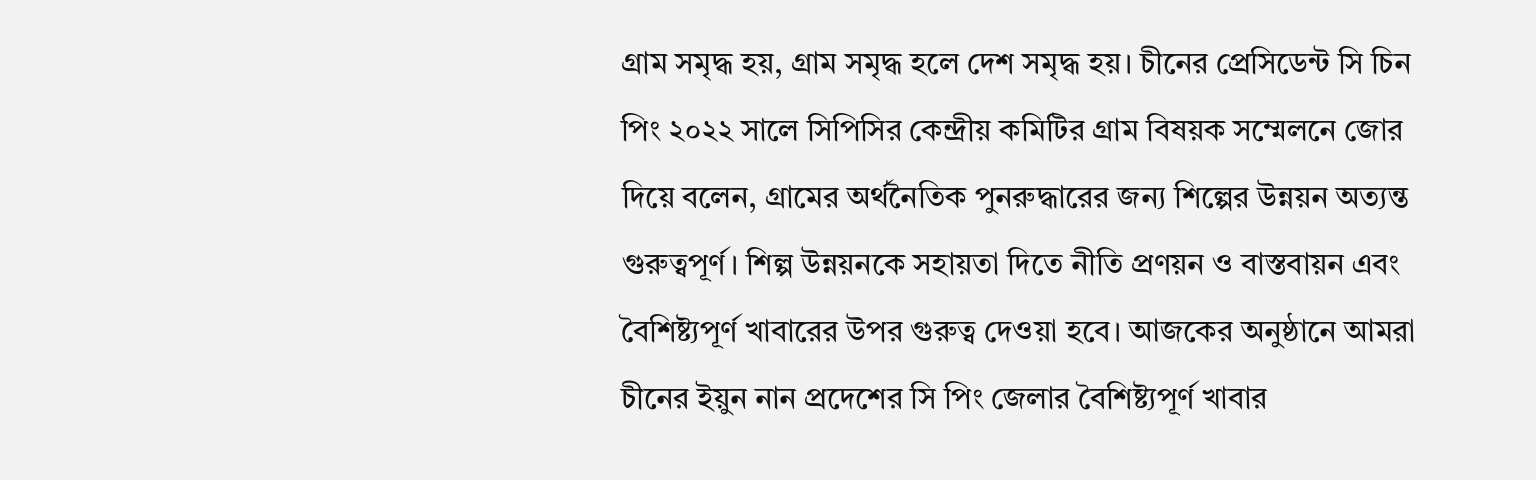গ্রাম সমৃদ্ধ হয়, গ্রাম সমৃদ্ধ হলে দেশ সমৃদ্ধ হয়। চীনের প্রেসিডেন্ট সি চিন পিং ২০২২ সালে সিপিসির কেন্দ্রীয় কমিটির গ্রাম বিষয়ক সম্মেলনে জোর দিয়ে বলেন, গ্রামের অর্থনৈতিক পুনরুদ্ধারের জন্য শিল্পের উন্নয়ন অত্যন্ত গুরুত্বপূর্ণ। শিল্প উন্নয়নকে সহায়তা দিতে নীতি প্রণয়ন ও বাস্তবায়ন এবং বৈশিষ্ট্যপূর্ণ খাবারের উপর গুরুত্ব দেওয়া হবে। আজকের অনুষ্ঠানে আমরা চীনের ইয়ুন নান প্রদেশের সি পিং জেলার বৈশিষ্ট্যপূর্ণ খাবার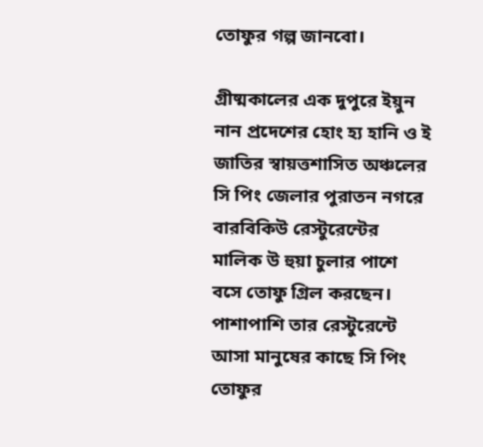তোফুর গল্প জানবো।

গ্রীষ্মকালের এক দুপুরে ইয়ুন নান প্রদেশের হোং হ্য হানি ও ই জাতির স্বায়ত্তশাসিত অঞ্চলের সি পিং জেলার পুরাতন নগরে বারবিকিউ রেস্টুরেন্টের মালিক উ হুয়া চুলার পাশে বসে তোফু গ্রিল করছেন। পাশাপাশি তার রেস্টুরেন্টে আসা মানুষের কাছে সি পিং তোফুর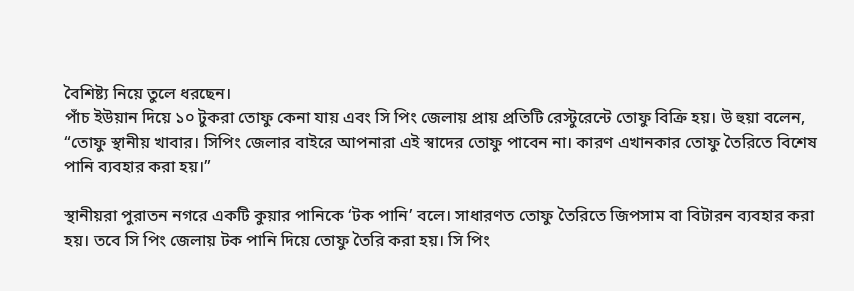বৈশিষ্ট্য নিয়ে তুলে ধরছেন।
পাঁচ ইউয়ান দিয়ে ১০ টুকরা তোফু কেনা যায় এবং সি পিং জেলায় প্রায় প্রতিটি রেস্টুরেন্টে তোফু বিক্রি হয়। উ হুয়া বলেন, “তোফু স্থানীয় খাবার। সিপিং জেলার বাইরে আপনারা এই স্বাদের তোফু পাবেন না। কারণ এখানকার তোফু তৈরিতে বিশেষ পানি ব্যবহার করা হয়।”

স্থানীয়রা পুরাতন নগরে একটি কুয়ার পানিকে ‘টক পানি’ বলে। সাধারণত তোফু তৈরিতে জিপসাম বা বিটারন ব্যবহার করা হয়। তবে সি পিং জেলায় টক পানি দিয়ে তোফু তৈরি করা হয়। সি পিং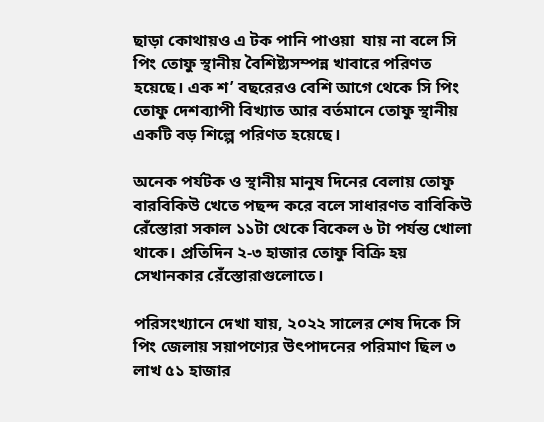ছাড়া কোথায়ও এ টক পানি পাওয়া  যায় না বলে সি পিং তোফু স্থানীয় বৈশিষ্ট্যসম্পন্ন খাবারে পরিণত হয়েছে। এক শ’ বছরেরও বেশি আগে থেকে সি পিং তোফু দেশব্যাপী বিখ্যাত আর বর্তমানে তোফু স্থানীয় একটি বড় শিল্পে পরিণত হয়েছে।

অনেক পর্যটক ও স্থানীয় মানুষ দিনের বেলায় তোফু বারবিকিউ খেতে পছন্দ করে বলে সাধারণত বাবিকিউ রেঁস্তোরা সকাল ১১টা থেকে বিকেল ৬ টা পর্যন্ত খোলা থাকে। প্রতিদিন ২-৩ হাজার তোফু বিক্রি হয় সেখানকার রেঁস্তোরাগুলোতে।

পরিসংখ্যানে দেখা যায়, ২০২২ সালের শেষ দিকে সি পিং জেলায় সয়াপণ্যের উৎপাদনের পরিমাণ ছিল ৩ লাখ ৫১ হাজার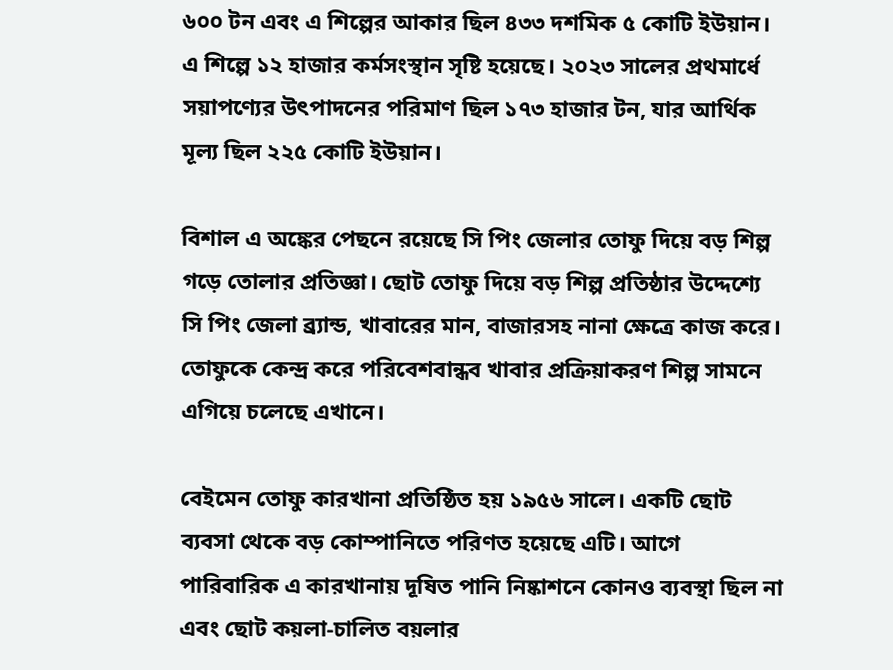৬০০ টন এবং এ শিল্পের আকার ছিল ৪৩৩ দশমিক ৫ কোটি ইউয়ান। এ শিল্পে ১২ হাজার কর্মসংস্থান সৃষ্টি হয়েছে। ২০২৩ সালের প্রথমার্ধে সয়াপণ্যের উৎপাদনের পরিমাণ ছিল ১৭৩ হাজার টন, যার আর্থিক মূল্য ছিল ২২৫ কোটি ইউয়ান।

বিশাল এ অঙ্কের পেছনে রয়েছে সি পিং জেলার তোফু দিয়ে বড় শিল্প গড়ে তোলার প্রতিজ্ঞা। ছোট তোফু দিয়ে বড় শিল্প প্রতিষ্ঠার উদ্দেশ্যে সি পিং জেলা ব্র্যান্ড, খাবারের মান, বাজারসহ নানা ক্ষেত্রে কাজ করে। তোফুকে কেন্দ্র করে পরিবেশবান্ধব খাবার প্রক্রিয়াকরণ শিল্প সামনে এগিয়ে চলেছে এখানে।

বেইমেন তোফু কারখানা প্রতিষ্ঠিত হয় ১৯৫৬ সালে। একটি ছোট ব্যবসা থেকে বড় কোম্পানিতে পরিণত হয়েছে এটি। আগে পারিবারিক এ কারখানায় দূষিত পানি নিষ্কাশনে কোনও ব্যবস্থা ছিল না এবং ছোট কয়লা-চালিত বয়লার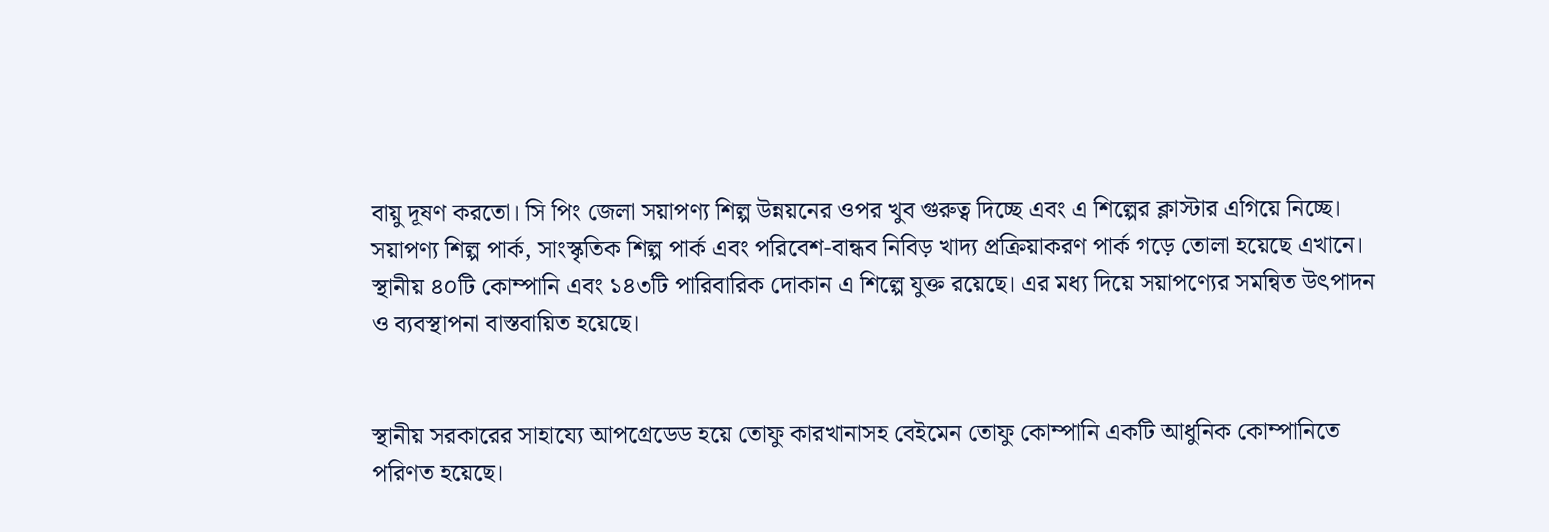বায়ু দূষণ করতো। সি পিং জেলা সয়াপণ্য শিল্প উন্নয়নের ওপর খুব গুরুত্ব দিচ্ছে এবং এ শিল্পের ক্লাস্টার এগিয়ে নিচ্ছে। সয়াপণ্য শিল্প পার্ক, সাংস্কৃতিক শিল্প পার্ক এবং পরিবেশ-বান্ধব নিবিড় খাদ্য প্রক্রিয়াকরণ পার্ক গড়ে তোলা হয়েছে এখানে। স্থানীয় ৪০টি কোম্পানি এবং ১৪৩টি পারিবারিক দোকান এ শিল্পে যুক্ত রয়েছে। এর মধ্য দিয়ে সয়াপণ্যের সমন্বিত উৎপাদন ও ব্যবস্থাপনা বাস্তবায়িত হয়েছে।


স্থানীয় সরকারের সাহায্যে আপগ্রেডেড হয়ে তোফু কারখানাসহ বেইমেন তোফু কোম্পানি একটি আধুনিক কোম্পানিতে পরিণত হয়েছে।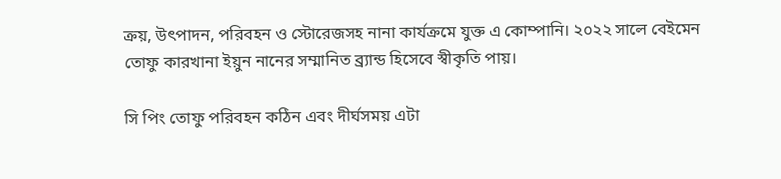ক্রয়, উৎপাদন, পরিবহন ও স্টোরেজসহ নানা কার্যক্রমে যুক্ত এ কোম্পানি। ২০২২ সালে বেইমেন তোফু কারখানা ইয়ুন নানের সম্মানিত ব্র্যান্ড হিসেবে স্বীকৃতি পায়।

সি পিং তোফু পরিবহন কঠিন এবং দীর্ঘসময় এটা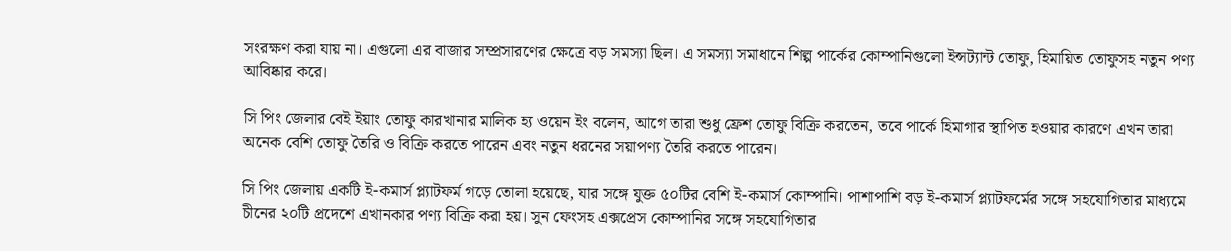সংরক্ষণ করা যায় না। এগুলো এর বাজার সম্প্রসারণের ক্ষেত্রে বড় সমস্যা ছিল। এ সমস্যা সমাধানে শিল্প পার্কের কোম্পানিগুলো ইন্সট্যান্ট তোফু, হিমায়িত তোফুসহ নতুন পণ্য আবিষ্কার করে।

সি পিং জেলার বেই ইয়াং তোফু কারখানার মালিক হ্য ওয়েন ইং বলেন, আগে তারা শুধু ফ্রেশ তোফু বিক্রি করতেন, তবে পার্কে হিমাগার স্থাপিত হওয়ার কারণে এখন তারা অনেক বেশি তোফু তৈরি ও বিক্রি করতে পারেন এবং নতুন ধরনের সয়াপণ্য তৈরি করতে পারেন।

সি পিং জেলায় একটি ই-কমার্স প্ল্যাটফর্ম গড়ে তোলা হয়েছে, যার সঙ্গে যুক্ত ৫০টির বেশি ই-কমার্স কোম্পানি। পাশাপাশি বড় ই-কমার্স প্ল্যাটফর্মের সঙ্গে সহযোগিতার মাধ্যমে চীনের ২০টি প্রদেশে এখানকার পণ্য বিক্রি করা হয়। সুন ফেংসহ এক্সপ্রেস কোম্পানির সঙ্গে সহযোগিতার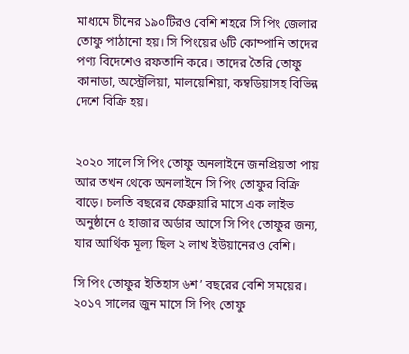মাধ্যমে চীনের ১৯০টিরও বেশি শহরে সি পিং জেলার তোফু পাঠানো হয়। সি পিংয়ের ৬টি কোম্পানি তাদের পণ্য বিদেশেও রফতানি করে। তাদের তৈরি তোফু কানাডা, অস্ট্রেলিয়া, মালয়েশিয়া, কম্বডিয়াসহ বিভিন্ন দেশে বিক্রি হয়।


২০২০ সালে সি পিং তোফু অনলাইনে জনপ্রিয়তা পায় আর তখন থেকে অনলাইনে সি পিং তোফুর বিক্রি বাড়ে। চলতি বছরের ফেব্রুয়ারি মাসে এক লাইভ অনুষ্ঠানে ৫ হাজার অর্ডার আসে সি পিং তোফুর জন্য, যার আর্থিক মূল্য ছিল ২ লাখ ইউয়ানেরও বেশি।

সি পিং তোফুর ইতিহাস ৬শ’ বছরের বেশি সময়ের। ২০১৭ সালের জুন মাসে সি পিং তোফু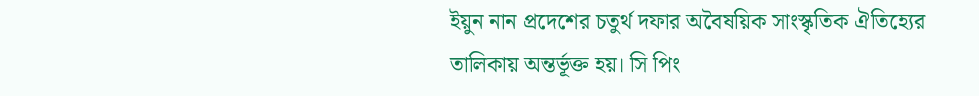ইয়ুন নান প্রদেশের চতুর্থ দফার অবৈষয়িক সাংস্কৃতিক ঐতিহ্যের তালিকায় অন্তর্ভূক্ত হয়। সি পিং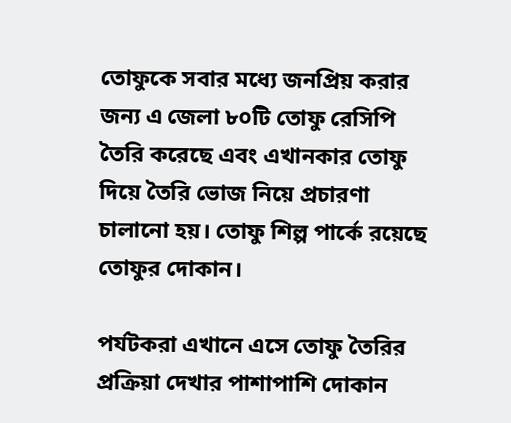তোফুকে সবার মধ্যে জনপ্রিয় করার জন্য এ জেলা ৮০টি তোফু রেসিপি তৈরি করেছে এবং এখানকার তোফু দিয়ে তৈরি ভোজ নিয়ে প্রচারণা চালানো হয়। তোফু শিল্প পার্কে রয়েছে তোফুর দোকান।

পর্যটকরা এখানে এসে তোফু তৈরির প্রক্রিয়া দেখার পাশাপাশি দোকান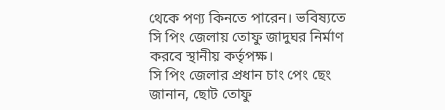থেকে পণ্য কিনতে পারেন। ভবিষ্যতে সি পিং জেলায় তোফু জাদুঘর নির্মাণ করবে স্থানীয় কর্তৃপক্ষ।
সি পিং জেলার প্রধান চাং পেং ছেং জানান, ছোট তোফু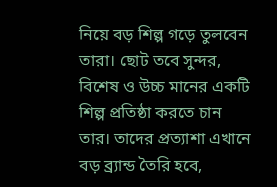নিয়ে বড় শিল্প গড়ে তুলবেন তারা। ছোট তবে সুন্দর, বিশেষ ও উচ্চ মানের একটি শিল্প প্রতিষ্ঠা করতে চান তার। তাদের প্রত্যাশা এখানে বড় ব্র্যান্ড তৈরি হবে,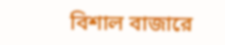বিশাল বাজারে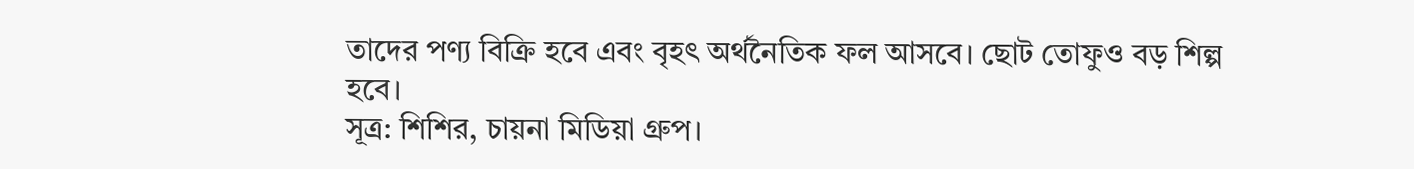তাদের পণ্য বিক্রি হবে এবং বৃহৎ অর্থনৈতিক ফল আসবে। ছোট তোফুও বড় শিল্প হবে।
সূত্র: শিশির, চায়না মিডিয়া গ্রুপ।